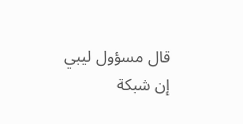قال مسؤول ليبي إن شبكة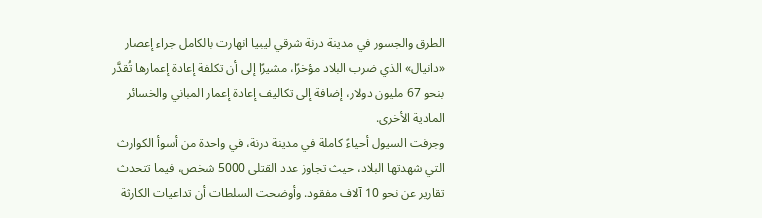الطرق والجسور في مدينة درنة شرقي ليبيا انهارت بالكامل جراء إعصار «دانيال» الذي ضرب البلاد مؤخرًا، مشيرًا إلى أن تكلفة إعادة إعمارها تُقدَّر بنحو 67 مليون دولار، إضافة إلى تكاليف إعادة إعمار المباني والخسائر المادية الأخرى.
وجرفت السيول أحياءً كاملة في مدينة درنة، في واحدة من أسوأ الكوارث التي شهدتها البلاد، حيث تجاوز عدد القتلى 5000 شخص، فيما تتحدث تقارير عن نحو 10 آلاف مفقود. وأوضحت السلطات أن تداعيات الكارثة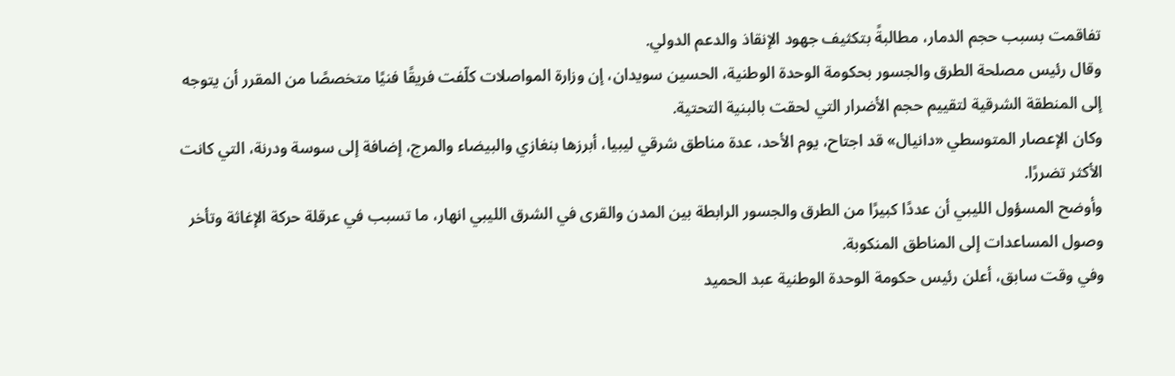تفاقمت بسبب حجم الدمار، مطالبةً بتكثيف جهود الإنقاذ والدعم الدولي.
وقال رئيس مصلحة الطرق والجسور بحكومة الوحدة الوطنية، الحسين سويدان، إن وزارة المواصلات كلّفت فريقًا فنيًا متخصصًا من المقرر أن يتوجه إلى المنطقة الشرقية لتقييم حجم الأضرار التي لحقت بالبنية التحتية.
وكان الإعصار المتوسطي «دانيال» قد اجتاح، يوم الأحد، عدة مناطق شرقي ليبيا، أبرزها بنغازي والبيضاء والمرج، إضافة إلى سوسة ودرنة، التي كانت الأكثر تضررًا.
وأوضح المسؤول الليبي أن عددًا كبيرًا من الطرق والجسور الرابطة بين المدن والقرى في الشرق الليبي انهار، ما تسبب في عرقلة حركة الإغاثة وتأخر وصول المساعدات إلى المناطق المنكوبة.
وفي وقت سابق، أعلن رئيس حكومة الوحدة الوطنية عبد الحميد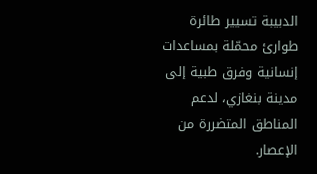الدبيبة تسيير طائرة طوارئ محمّلة بمساعدات إنسانية وفرق طبية إلى مدينة بنغازي، لدعم المناطق المتضررة من الإعصار.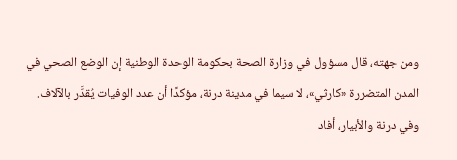ومن جهته، قال مسؤول في وزارة الصحة بحكومة الوحدة الوطنية إن الوضع الصحي في المدن المتضررة «كارثي»، لا سيما في مدينة درنة، مؤكدًا أن عدد الوفيات يُقدَّر بالآلاف.
وفي درنة والأبيار، أفاد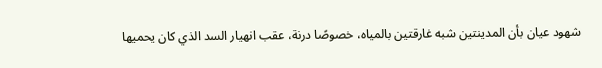شهود عيان بأن المدينتين شبه غارقتين بالمياه، خصوصًا درنة، عقب انهيار السد الذي كان يحميها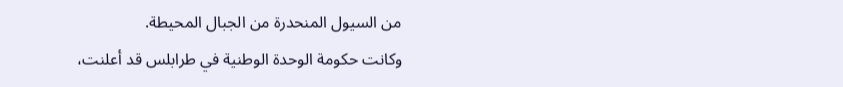من السيول المنحدرة من الجبال المحيطة.
وكانت حكومة الوحدة الوطنية في طرابلس قد أعلنت،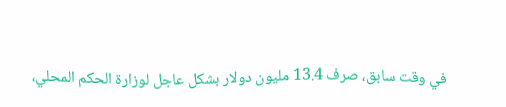في وقت سابق، صرف 13.4 مليون دولار بشكل عاجل لوزارة الحكم المحلي،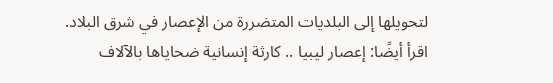لتحويلها إلى البلديات المتضررة من الإعصار في شرق البلاد.
اقرأ أيضًا: إعصار ليبيا .. كارثة إنسانية ضحاياها بالآلاف